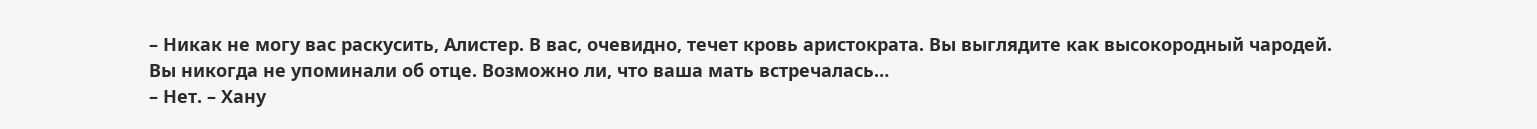– Никак не могу вас раскусить, Алистер. В вас, очевидно, течет кровь аристократа. Вы выглядите как высокородный чародей. Вы никогда не упоминали об отце. Возможно ли, что ваша мать встречалась…
– Нет. – Хану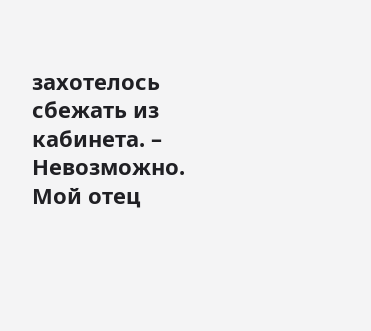захотелось сбежать из кабинета. – Невозможно. Мой отец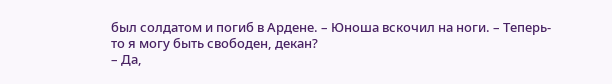был солдатом и погиб в Ардене. – Юноша вскочил на ноги. – Теперь-то я могу быть свободен, декан?
– Да,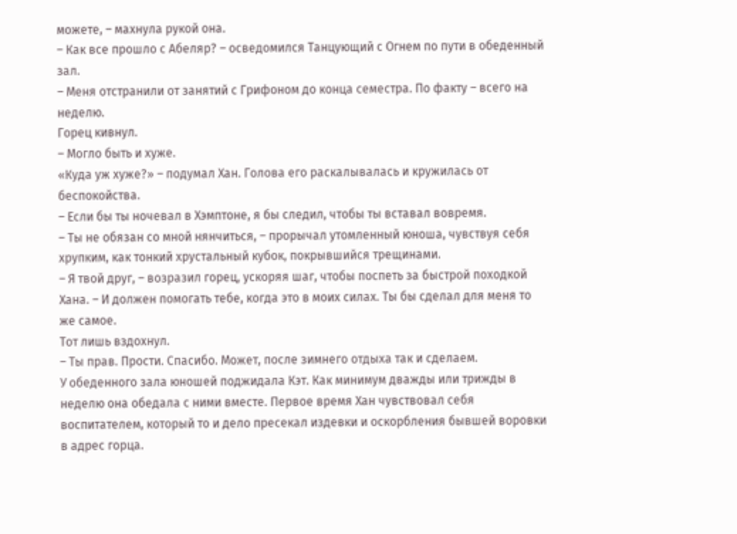можете, – махнула рукой она.
– Как все прошло с Абеляр? – осведомился Танцующий с Огнем по пути в обеденный зал.
– Меня отстранили от занятий с Грифоном до конца семестра. По факту – всего на неделю.
Горец кивнул.
– Могло быть и хуже.
«Куда уж хуже?» – подумал Хан. Голова его раскалывалась и кружилась от беспокойства.
– Если бы ты ночевал в Хэмптоне, я бы следил, чтобы ты вставал вовремя.
– Ты не обязан со мной нянчиться, – прорычал утомленный юноша, чувствуя себя хрупким, как тонкий хрустальный кубок, покрывшийся трещинами.
– Я твой друг, – возразил горец, ускоряя шаг, чтобы поспеть за быстрой походкой Хана. – И должен помогать тебе, когда это в моих силах. Ты бы сделал для меня то же самое.
Тот лишь вздохнул.
– Ты прав. Прости. Спасибо. Может, после зимнего отдыха так и сделаем.
У обеденного зала юношей поджидала Кэт. Как минимум дважды или трижды в неделю она обедала с ними вместе. Первое время Хан чувствовал себя воспитателем, который то и дело пресекал издевки и оскорбления бывшей воровки в адрес горца.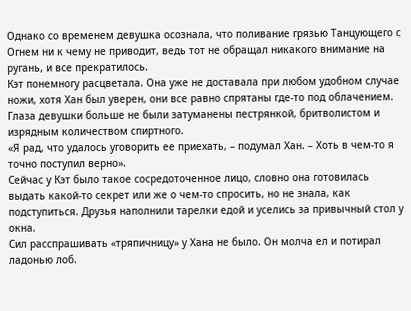Однако со временем девушка осознала, что поливание грязью Танцующего с Огнем ни к чему не приводит, ведь тот не обращал никакого внимание на ругань, и все прекратилось.
Кэт понемногу расцветала. Она уже не доставала при любом удобном случае ножи, хотя Хан был уверен, они все равно спрятаны где-то под облачением. Глаза девушки больше не были затуманены пестрянкой, бритволистом и изрядным количеством спиртного.
«Я рад, что удалось уговорить ее приехать, – подумал Хан. – Хоть в чем-то я точно поступил верно».
Сейчас у Кэт было такое сосредоточенное лицо, словно она готовилась выдать какой-то секрет или же о чем-то спросить, но не знала, как подступиться. Друзья наполнили тарелки едой и уселись за привычный стол у окна.
Сил расспрашивать «тряпичницу» у Хана не было. Он молча ел и потирал ладонью лоб.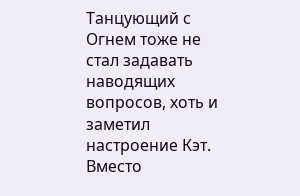Танцующий с Огнем тоже не стал задавать наводящих вопросов, хоть и заметил настроение Кэт. Вместо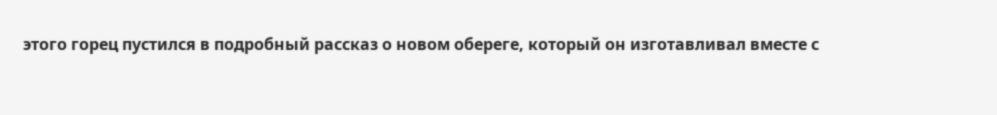этого горец пустился в подробный рассказ о новом обереге, который он изготавливал вместе с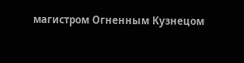магистром Огненным Кузнецом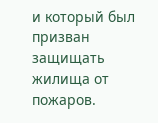и который был призван защищать жилища от пожаров.